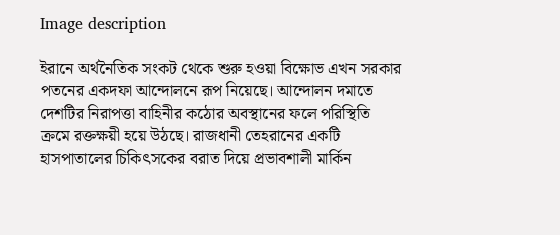Image description

ইরানে অর্থনৈতিক সংকট থেকে শুরু হওয়া বিক্ষোভ এখন সরকার পতনের একদফা আন্দোলনে রূপ নিয়েছে। আন্দোলন দমাতে দেশটির নিরাপত্তা বাহিনীর কঠোর অবস্থানের ফলে পরিস্থিতি ক্রমে রক্তক্ষয়ী হয়ে উঠছে। রাজধানী তেহরানের একটি হাসপাতালের চিকিৎসকের বরাত দিয়ে প্রভাবশালী মার্কিন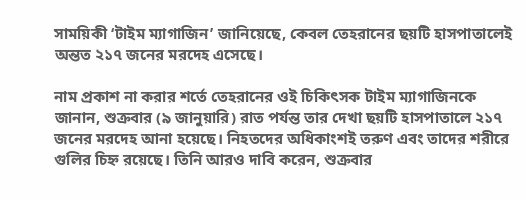সাময়িকী ‘টাইম ম্যাগাজিন’ জানিয়েছে, কেবল তেহরানের ছয়টি হাসপাতালেই অন্তত ২১৭ জনের মরদেহ এসেছে।

নাম প্রকাশ না করার শর্তে তেহরানের ওই চিকিৎসক টাইম ম্যাগাজিনকে জানান, শুক্রবার (৯ জানুয়ারি) রাত পর্যন্ত তার দেখা ছয়টি হাসপাতালে ২১৭ জনের মরদেহ আনা হয়েছে। নিহতদের অধিকাংশই তরুণ এবং তাদের শরীরে গুলির চিহ্ন রয়েছে। তিনি আরও দাবি করেন, শুক্রবার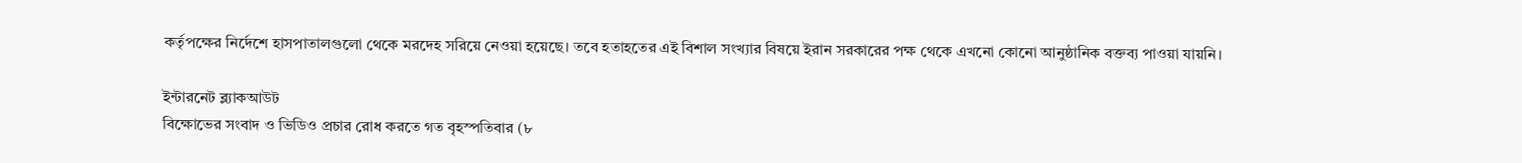কর্তৃপক্ষের নির্দেশে হাসপাতালগুলো থেকে মরদেহ সরিয়ে নেওয়া হয়েছে। তবে হতাহতের এই বিশাল সংখ্যার বিষয়ে ইরান সরকারের পক্ষ থেকে এখনো কোনো আনুষ্ঠানিক বক্তব্য পাওয়া যায়নি।

ইন্টারনেট ব্ল্যাকআউট
বিক্ষোভের সংবাদ ও ভিডিও প্রচার রোধ করতে গত বৃহস্পতিবার (৮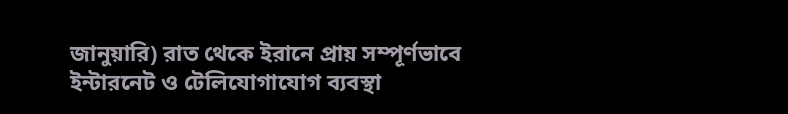জানুয়ারি) রাত থেকে ইরানে প্রায় সম্পূর্ণভাবে ইন্টারনেট ও টেলিযোগাযোগ ব্যবস্থা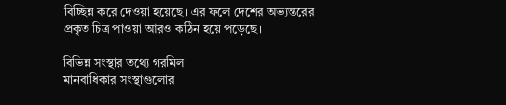বিচ্ছিন্ন করে দেওয়া হয়েছে। এর ফলে দেশের অভ্যন্তরের প্রকৃত চিত্র পাওয়া আরও কঠিন হয়ে পড়েছে।

বিভিন্ন সংস্থার তথ্যে গরমিল
মানবাধিকার সংস্থাগুলোর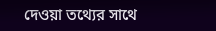দেওয়া তথ্যের সাথে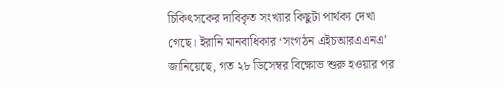চিকিৎসকের দাবিকৃত সংখ্যার কিছুটা পার্থক্য দেখা গেছে। ইরানি মানবাধিকার ‘সংগঠন এইচআরএএনএ’ জানিয়েছে, গত ২৮ ডিসেম্বর বিক্ষোভ শুরু হওয়ার পর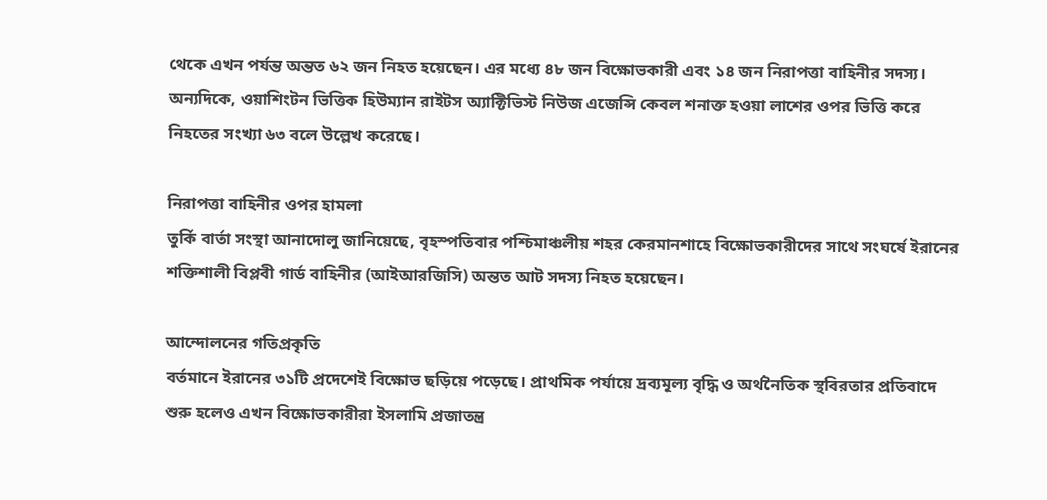থেকে এখন পর্যন্ত অন্তত ৬২ জন নিহত হয়েছেন। এর মধ্যে ৪৮ জন বিক্ষোভকারী এবং ১৪ জন নিরাপত্তা বাহিনীর সদস্য। অন্যদিকে, ওয়াশিংটন ভিত্তিক হিউম্যান রাইটস অ্যাক্টিভিস্ট নিউজ এজেন্সি কেবল শনাক্ত হওয়া লাশের ওপর ভিত্তি করে নিহতের সংখ্যা ৬৩ বলে উল্লেখ করেছে।

নিরাপত্তা বাহিনীর ওপর হামলা
তুর্কি বার্তা সংস্থা আনাদোলু জানিয়েছে, বৃহস্পতিবার পশ্চিমাঞ্চলীয় শহর কেরমানশাহে বিক্ষোভকারীদের সাথে সংঘর্ষে ইরানের শক্তিশালী বিপ্লবী গার্ড বাহিনীর (আইআরজিসি) অন্তত আট সদস্য নিহত হয়েছেন।

আন্দোলনের গতিপ্রকৃতি
বর্তমানে ইরানের ৩১টি প্রদেশেই বিক্ষোভ ছড়িয়ে পড়েছে। প্রাথমিক পর্যায়ে দ্রব্যমূল্য বৃদ্ধি ও অর্থনৈতিক স্থবিরতার প্রতিবাদে শুরু হলেও এখন বিক্ষোভকারীরা ইসলামি প্রজাতন্ত্র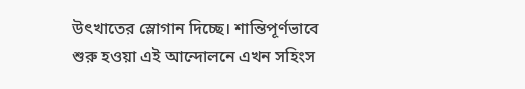উৎখাতের স্লোগান দিচ্ছে। শান্তিপূর্ণভাবে শুরু হওয়া এই আন্দোলনে এখন সহিংস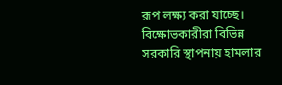রূপ লক্ষ্য করা যাচ্ছে। বিক্ষোভকারীরা বিভিন্ন সরকারি স্থাপনায় হামলার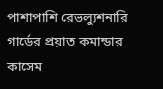পাশাপাশি রেভল্যুশনারি গার্ডের প্রয়াত কমান্ডার কাসেম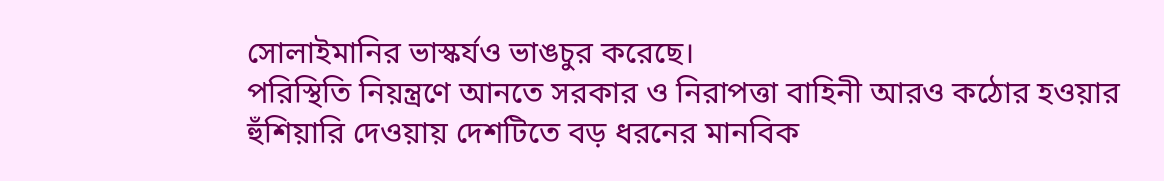সোলাইমানির ভাস্কর্যও ভাঙচুর করেছে।
পরিস্থিতি নিয়ন্ত্রণে আনতে সরকার ও নিরাপত্তা বাহিনী আরও কঠোর হওয়ার হুঁশিয়ারি দেওয়ায় দেশটিতে বড় ধরনের মানবিক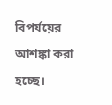বিপর্যয়ের আশঙ্কা করা হচ্ছে।